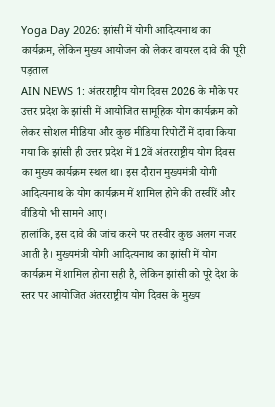Yoga Day 2026: झांसी में योगी आदित्यनाथ का कार्यक्रम, लेकिन मुख्य आयोजन को लेकर वायरल दावे की पूरी पड़ताल
AIN NEWS 1: अंतरराष्ट्रीय योग दिवस 2026 के मौके पर उत्तर प्रदेश के झांसी में आयोजित सामूहिक योग कार्यक्रम को लेकर सोशल मीडिया और कुछ मीडिया रिपोर्टों में दावा किया गया कि झांसी ही उत्तर प्रदेश में 12वें अंतरराष्ट्रीय योग दिवस का मुख्य कार्यक्रम स्थल था। इस दौरान मुख्यमंत्री योगी आदित्यनाथ के योग कार्यक्रम में शामिल होने की तस्वीरें और वीडियो भी सामने आए।
हालांकि, इस दावे की जांच करने पर तस्वीर कुछ अलग नजर आती है। मुख्यमंत्री योगी आदित्यनाथ का झांसी में योग कार्यक्रम में शामिल होना सही है, लेकिन झांसी को पूरे देश के स्तर पर आयोजित अंतरराष्ट्रीय योग दिवस के मुख्य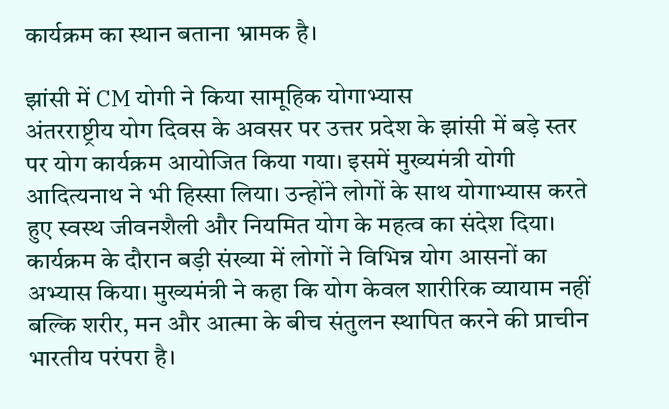कार्यक्रम का स्थान बताना भ्रामक है।

झांसी में CM योगी ने किया सामूहिक योगाभ्यास
अंतरराष्ट्रीय योग दिवस के अवसर पर उत्तर प्रदेश के झांसी में बड़े स्तर पर योग कार्यक्रम आयोजित किया गया। इसमें मुख्यमंत्री योगी आदित्यनाथ ने भी हिस्सा लिया। उन्होंने लोगों के साथ योगाभ्यास करते हुए स्वस्थ जीवनशैली और नियमित योग के महत्व का संदेश दिया।
कार्यक्रम के दौरान बड़ी संख्या में लोगों ने विभिन्न योग आसनों का अभ्यास किया। मुख्यमंत्री ने कहा कि योग केवल शारीरिक व्यायाम नहीं बल्कि शरीर, मन और आत्मा के बीच संतुलन स्थापित करने की प्राचीन भारतीय परंपरा है।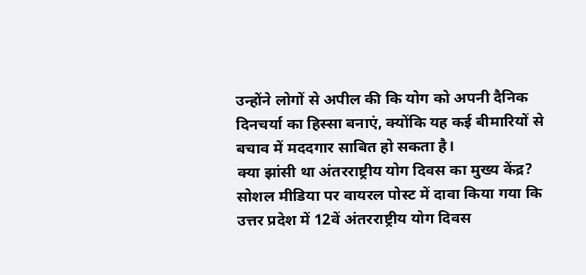उन्होंने लोगों से अपील की कि योग को अपनी दैनिक दिनचर्या का हिस्सा बनाएं, क्योंकि यह कई बीमारियों से बचाव में मददगार साबित हो सकता है।
क्या झांसी था अंतरराष्ट्रीय योग दिवस का मुख्य केंद्र?
सोशल मीडिया पर वायरल पोस्ट में दावा किया गया कि उत्तर प्रदेश में 12वें अंतरराष्ट्रीय योग दिवस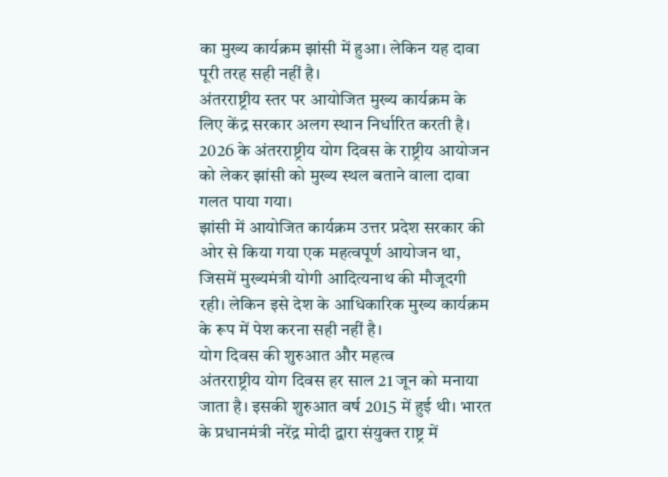का मुख्य कार्यक्रम झांसी में हुआ। लेकिन यह दावा पूरी तरह सही नहीं है।
अंतरराष्ट्रीय स्तर पर आयोजित मुख्य कार्यक्रम के लिए केंद्र सरकार अलग स्थान निर्धारित करती है। 2026 के अंतरराष्ट्रीय योग दिवस के राष्ट्रीय आयोजन को लेकर झांसी को मुख्य स्थल बताने वाला दावा गलत पाया गया।
झांसी में आयोजित कार्यक्रम उत्तर प्रदेश सरकार की ओर से किया गया एक महत्वपूर्ण आयोजन था, जिसमें मुख्यमंत्री योगी आदित्यनाथ की मौजूदगी रही। लेकिन इसे देश के आधिकारिक मुख्य कार्यक्रम के रूप में पेश करना सही नहीं है।
योग दिवस की शुरुआत और महत्व
अंतरराष्ट्रीय योग दिवस हर साल 21 जून को मनाया जाता है। इसकी शुरुआत वर्ष 2015 में हुई थी। भारत के प्रधानमंत्री नरेंद्र मोदी द्वारा संयुक्त राष्ट्र में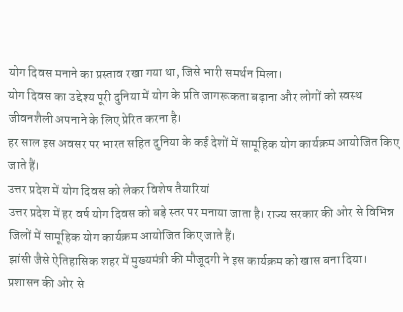योग दिवस मनाने का प्रस्ताव रखा गया था, जिसे भारी समर्थन मिला।
योग दिवस का उद्देश्य पूरी दुनिया में योग के प्रति जागरूकता बढ़ाना और लोगों को स्वस्थ जीवनशैली अपनाने के लिए प्रेरित करना है।
हर साल इस अवसर पर भारत सहित दुनिया के कई देशों में सामूहिक योग कार्यक्रम आयोजित किए जाते हैं।
उत्तर प्रदेश में योग दिवस को लेकर विशेष तैयारियां
उत्तर प्रदेश में हर वर्ष योग दिवस को बड़े स्तर पर मनाया जाता है। राज्य सरकार की ओर से विभिन्न जिलों में सामूहिक योग कार्यक्रम आयोजित किए जाते हैं।
झांसी जैसे ऐतिहासिक शहर में मुख्यमंत्री की मौजूदगी ने इस कार्यक्रम को खास बना दिया। प्रशासन की ओर से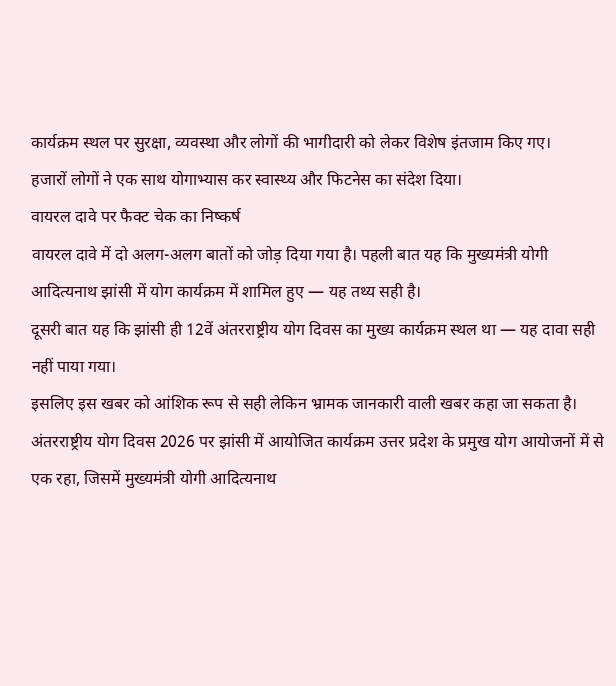कार्यक्रम स्थल पर सुरक्षा, व्यवस्था और लोगों की भागीदारी को लेकर विशेष इंतजाम किए गए।
हजारों लोगों ने एक साथ योगाभ्यास कर स्वास्थ्य और फिटनेस का संदेश दिया।
वायरल दावे पर फैक्ट चेक का निष्कर्ष
वायरल दावे में दो अलग-अलग बातों को जोड़ दिया गया है। पहली बात यह कि मुख्यमंत्री योगी आदित्यनाथ झांसी में योग कार्यक्रम में शामिल हुए — यह तथ्य सही है।
दूसरी बात यह कि झांसी ही 12वें अंतरराष्ट्रीय योग दिवस का मुख्य कार्यक्रम स्थल था — यह दावा सही नहीं पाया गया।
इसलिए इस खबर को आंशिक रूप से सही लेकिन भ्रामक जानकारी वाली खबर कहा जा सकता है।
अंतरराष्ट्रीय योग दिवस 2026 पर झांसी में आयोजित कार्यक्रम उत्तर प्रदेश के प्रमुख योग आयोजनों में से एक रहा, जिसमें मुख्यमंत्री योगी आदित्यनाथ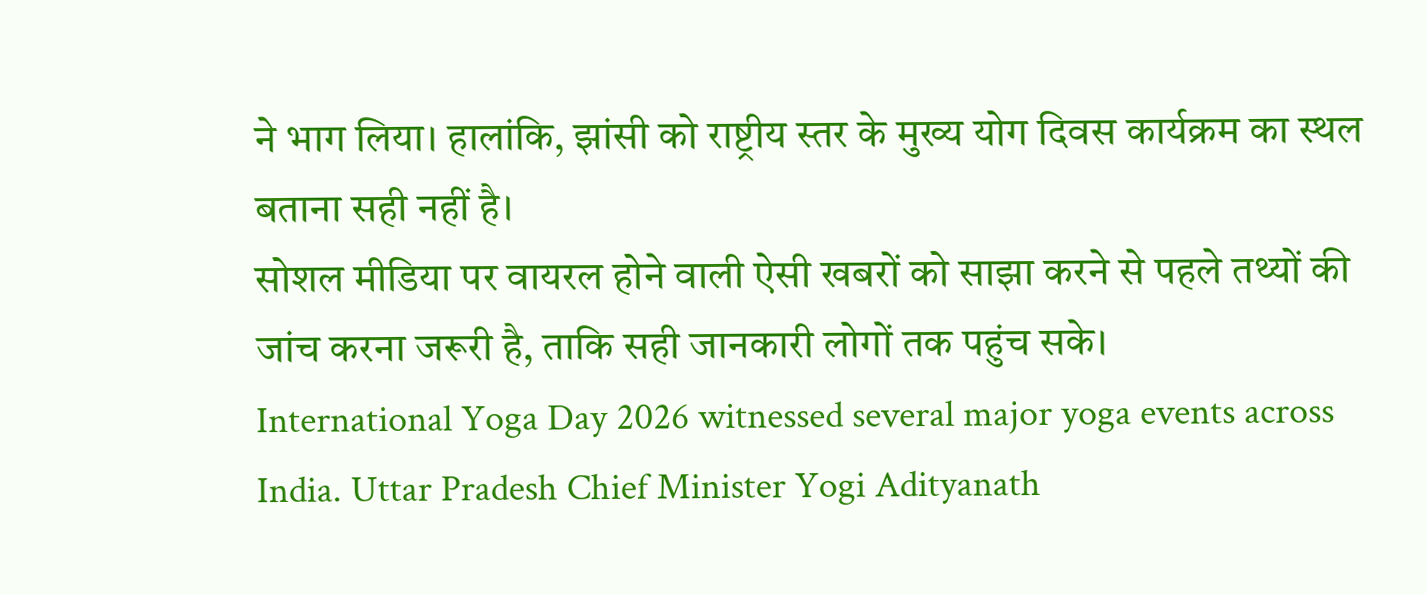ने भाग लिया। हालांकि, झांसी को राष्ट्रीय स्तर के मुख्य योग दिवस कार्यक्रम का स्थल बताना सही नहीं है।
सोशल मीडिया पर वायरल होने वाली ऐसी खबरों को साझा करने से पहले तथ्यों की जांच करना जरूरी है, ताकि सही जानकारी लोगों तक पहुंच सके।
International Yoga Day 2026 witnessed several major yoga events across India. Uttar Pradesh Chief Minister Yogi Adityanath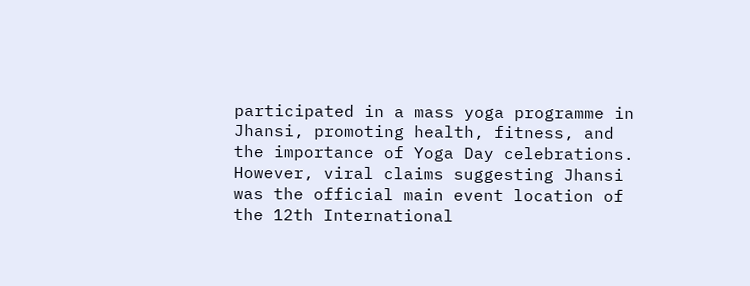participated in a mass yoga programme in Jhansi, promoting health, fitness, and the importance of Yoga Day celebrations. However, viral claims suggesting Jhansi was the official main event location of the 12th International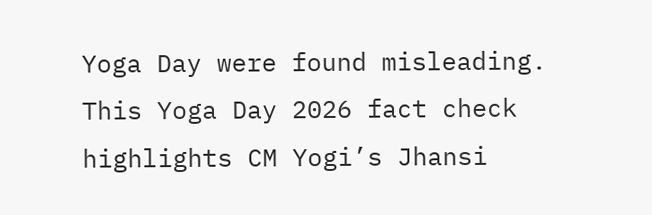Yoga Day were found misleading. This Yoga Day 2026 fact check highlights CM Yogi’s Jhansi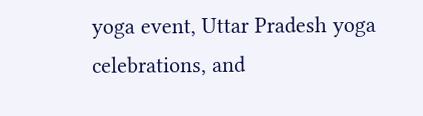yoga event, Uttar Pradesh yoga celebrations, and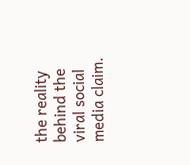the reality behind the viral social media claim.